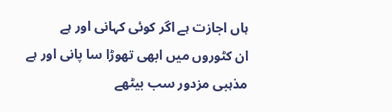ہاں اجازت ہے اگر کوئی کہانی اور ہے
ان کٹوروں میں ابھی تھوڑا سا پانی اور ہے
مذہبی مزدور سب بیٹھے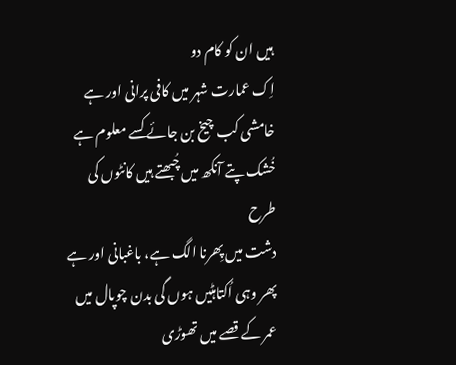ہیں ان کو کام دو
اِک عمارت شہر میں کافی پرانی اور ہے
خامشی کب چیخ بن جائے کسے معلوم ہے
خُشک پتے آنکھ میں چُبھتے ہیں کانٹوں کی طرح
دشت میں پِھرنا الگ ہے، باغبانی اور ہے
پھر وہی اُکتاہٹیں ہوں گی بدن چوپال میں
عمر کے قصے میں تھوڑی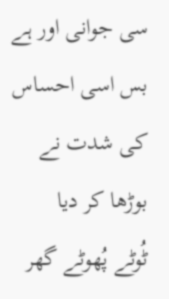سی جوانی اور ہے
بس اسی احساس کی شدت نے بوڑھا کر دیا
ٹُوٹے پُھوٹے گھر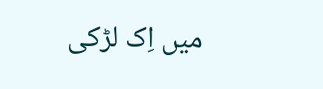میں اِک لڑکی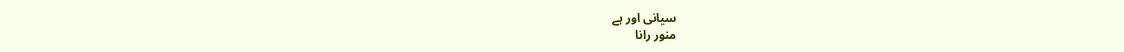سیانی اور ہے
منور رانا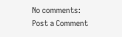No comments:
Post a Comment